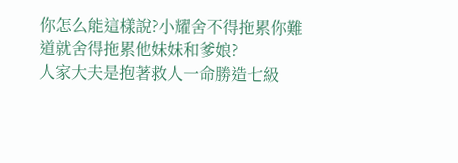你怎么能這樣說?小耀舍不得拖累你難道就舍得拖累他妹妹和爹娘?
人家大夫是抱著救人一命勝造七級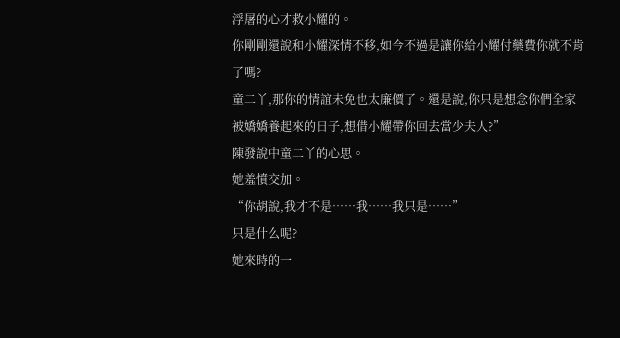浮屠的心才救小耀的。
你剛剛還說和小耀深情不移,如今不過是讓你給小耀付藥費你就不肯了嗎?
童二丫,那你的情誼未免也太廉價了。還是說,你只是想念你們全家被嬌嬌養起來的日子,想借小耀帶你回去當少夫人?”
陳發說中童二丫的心思。
她羞憤交加。
“你胡說,我才不是……我……我只是……”
只是什么呢?
她來時的一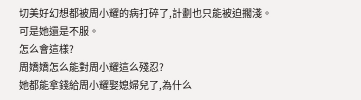切美好幻想都被周小耀的病打碎了,計劃也只能被迫擱淺。
可是她還是不服。
怎么會這樣?
周嬌嬌怎么能對周小耀這么殘忍?
她都能拿錢給周小耀娶媳婦兒了,為什么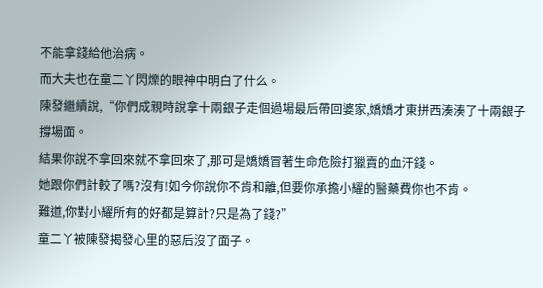不能拿錢給他治病。
而大夫也在童二丫閃爍的眼神中明白了什么。
陳發繼續說,“你們成親時說拿十兩銀子走個過場最后帶回婆家,嬌嬌才東拼西湊湊了十兩銀子撐場面。
結果你說不拿回來就不拿回來了,那可是嬌嬌冒著生命危險打獵賣的血汗錢。
她跟你們計較了嗎?沒有!如今你說你不肯和離,但要你承擔小耀的醫藥費你也不肯。
難道,你對小耀所有的好都是算計?只是為了錢?”
童二丫被陳發揭發心里的惡后沒了面子。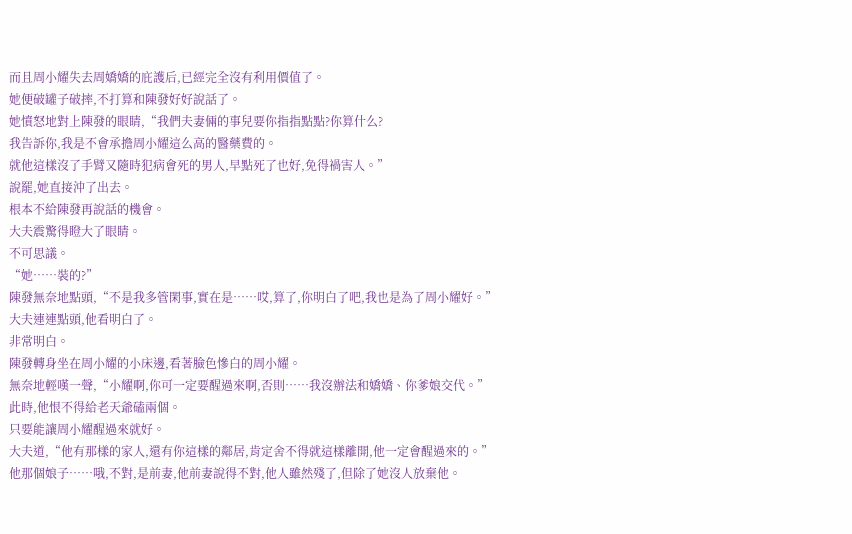而且周小耀失去周嬌嬌的庇護后,已經完全沒有利用價值了。
她便破罐子破摔,不打算和陳發好好說話了。
她憤怒地對上陳發的眼睛,“我們夫妻倆的事兒要你指指點點?你算什么?
我告訴你,我是不會承擔周小耀這么高的醫藥費的。
就他這樣沒了手臂又隨時犯病會死的男人,早點死了也好,免得禍害人。”
說罷,她直接沖了出去。
根本不給陳發再說話的機會。
大夫震驚得瞪大了眼睛。
不可思議。
“她……裝的?”
陳發無奈地點頭,“不是我多管閑事,實在是……哎,算了,你明白了吧,我也是為了周小耀好。”
大夫連連點頭,他看明白了。
非常明白。
陳發轉身坐在周小耀的小床邊,看著臉色慘白的周小耀。
無奈地輕嘆一聲,“小耀啊,你可一定要醒過來啊,否則……我沒辦法和嬌嬌、你爹娘交代。”
此時,他恨不得給老天爺磕兩個。
只要能讓周小耀醒過來就好。
大夫道,“他有那樣的家人,還有你這樣的鄰居,肯定舍不得就這樣離開,他一定會醒過來的。”
他那個娘子……哦,不對,是前妻,他前妻說得不對,他人雖然殘了,但除了她沒人放棄他。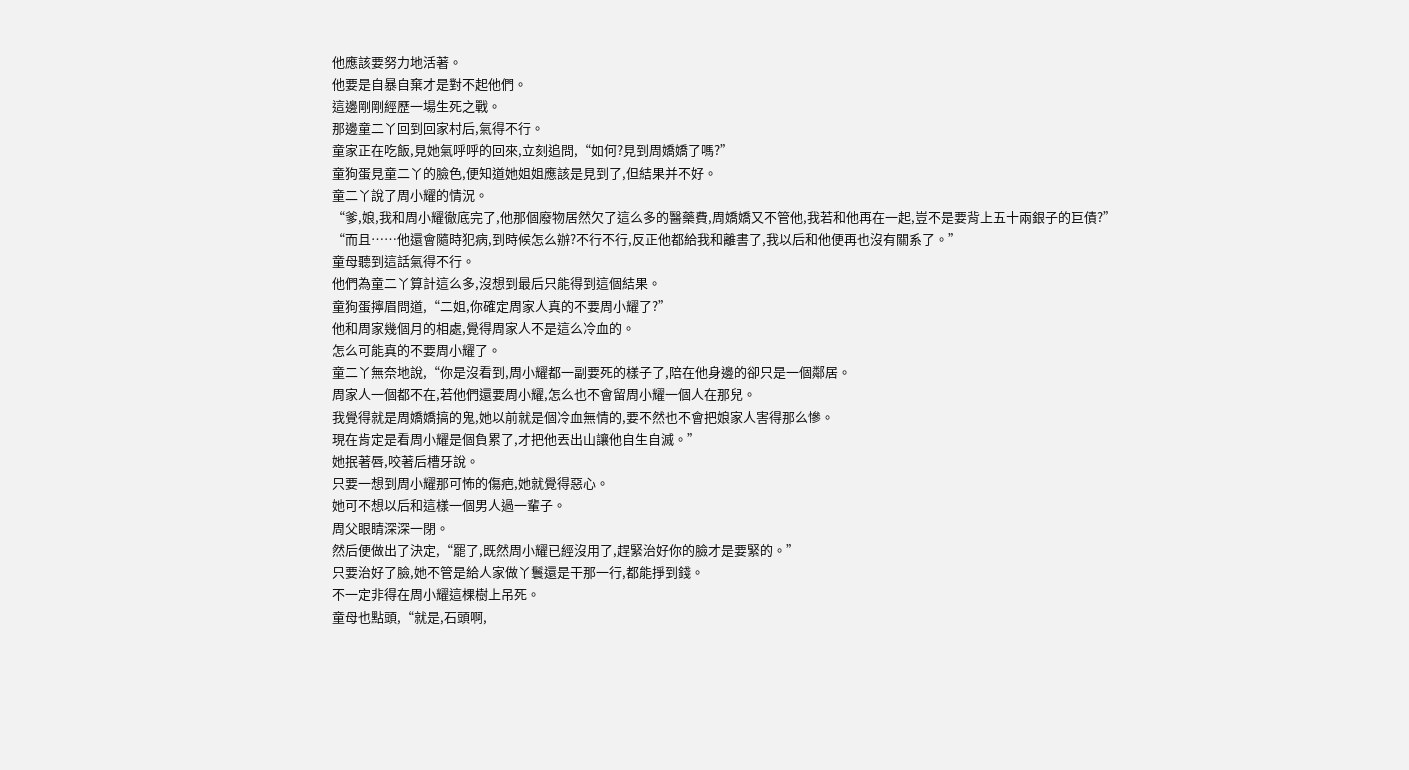他應該要努力地活著。
他要是自暴自棄才是對不起他們。
這邊剛剛經歷一場生死之戰。
那邊童二丫回到回家村后,氣得不行。
童家正在吃飯,見她氣呼呼的回來,立刻追問,“如何?見到周嬌嬌了嗎?”
童狗蛋見童二丫的臉色,便知道她姐姐應該是見到了,但結果并不好。
童二丫說了周小耀的情況。
“爹,娘,我和周小耀徹底完了,他那個廢物居然欠了這么多的醫藥費,周嬌嬌又不管他,我若和他再在一起,豈不是要背上五十兩銀子的巨債?”
“而且……他還會隨時犯病,到時候怎么辦?不行不行,反正他都給我和離書了,我以后和他便再也沒有關系了。”
童母聽到這話氣得不行。
他們為童二丫算計這么多,沒想到最后只能得到這個結果。
童狗蛋擰眉問道,“二姐,你確定周家人真的不要周小耀了?”
他和周家幾個月的相處,覺得周家人不是這么冷血的。
怎么可能真的不要周小耀了。
童二丫無奈地說,“你是沒看到,周小耀都一副要死的樣子了,陪在他身邊的卻只是一個鄰居。
周家人一個都不在,若他們還要周小耀,怎么也不會留周小耀一個人在那兒。
我覺得就是周嬌嬌搞的鬼,她以前就是個冷血無情的,要不然也不會把娘家人害得那么慘。
現在肯定是看周小耀是個負累了,才把他丟出山讓他自生自滅。”
她抿著唇,咬著后槽牙說。
只要一想到周小耀那可怖的傷疤,她就覺得惡心。
她可不想以后和這樣一個男人過一輩子。
周父眼睛深深一閉。
然后便做出了決定,“罷了,既然周小耀已經沒用了,趕緊治好你的臉才是要緊的。”
只要治好了臉,她不管是給人家做丫鬟還是干那一行,都能掙到錢。
不一定非得在周小耀這棵樹上吊死。
童母也點頭,“就是,石頭啊,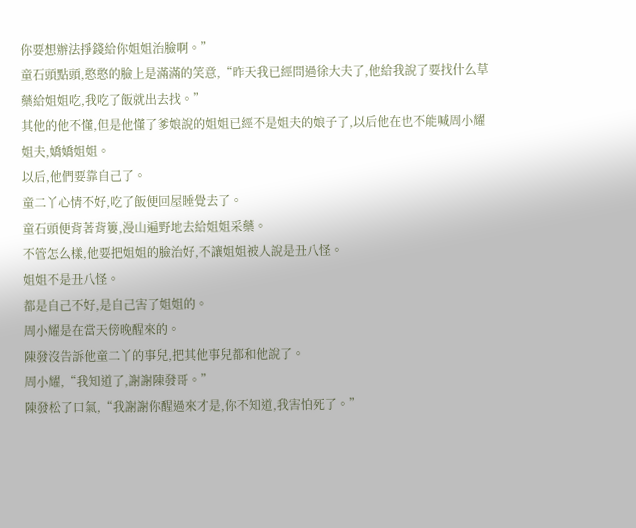你要想辦法掙錢給你姐姐治臉啊。”
童石頭點頭,憨憨的臉上是滿滿的笑意,“昨天我已經問過徐大夫了,他給我說了要找什么草藥給姐姐吃,我吃了飯就出去找。”
其他的他不懂,但是他懂了爹娘說的姐姐已經不是姐夫的娘子了,以后他在也不能喊周小耀姐夫,嬌嬌姐姐。
以后,他們要靠自己了。
童二丫心情不好,吃了飯便回屋睡覺去了。
童石頭便背著背簍,漫山遍野地去給姐姐采藥。
不管怎么樣,他要把姐姐的臉治好,不讓姐姐被人說是丑八怪。
姐姐不是丑八怪。
都是自己不好,是自己害了姐姐的。
周小耀是在當天傍晚醒來的。
陳發沒告訴他童二丫的事兒,把其他事兒都和他說了。
周小耀,“我知道了,謝謝陳發哥。”
陳發松了口氣,“我謝謝你醒過來才是,你不知道,我害怕死了。”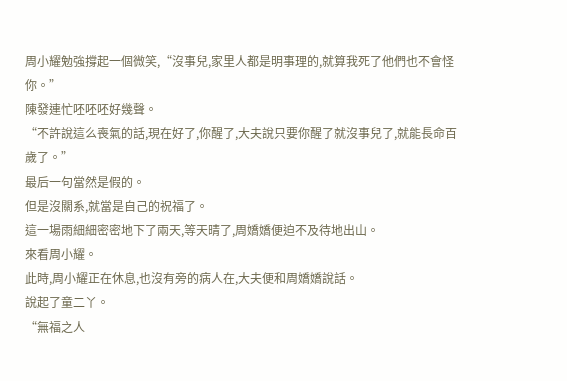周小耀勉強撐起一個微笑,“沒事兒,家里人都是明事理的,就算我死了他們也不會怪你。”
陳發連忙呸呸呸好幾聲。
“不許說這么喪氣的話,現在好了,你醒了,大夫說只要你醒了就沒事兒了,就能長命百歲了。”
最后一句當然是假的。
但是沒關系,就當是自己的祝福了。
這一場雨細細密密地下了兩天,等天晴了,周嬌嬌便迫不及待地出山。
來看周小耀。
此時,周小耀正在休息,也沒有旁的病人在,大夫便和周嬌嬌說話。
說起了童二丫。
“無福之人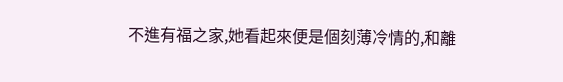不進有福之家,她看起來便是個刻薄冷情的,和離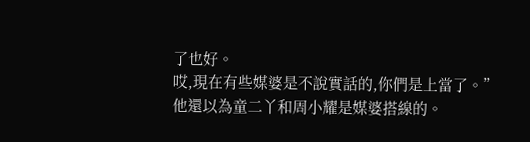了也好。
哎,現在有些媒婆是不說實話的,你們是上當了。”
他還以為童二丫和周小耀是媒婆搭線的。